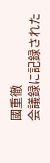國重徹
会議録に記録された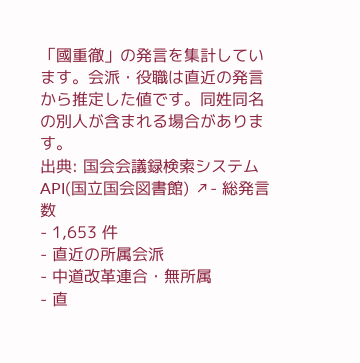「國重徹」の発言を集計しています。会派・役職は直近の発言から推定した値です。同姓同名の別人が含まれる場合があります。
出典: 国会会議録検索システム API(国立国会図書館) ↗- 総発言数
- 1,653 件
- 直近の所属会派
- 中道改革連合・無所属
- 直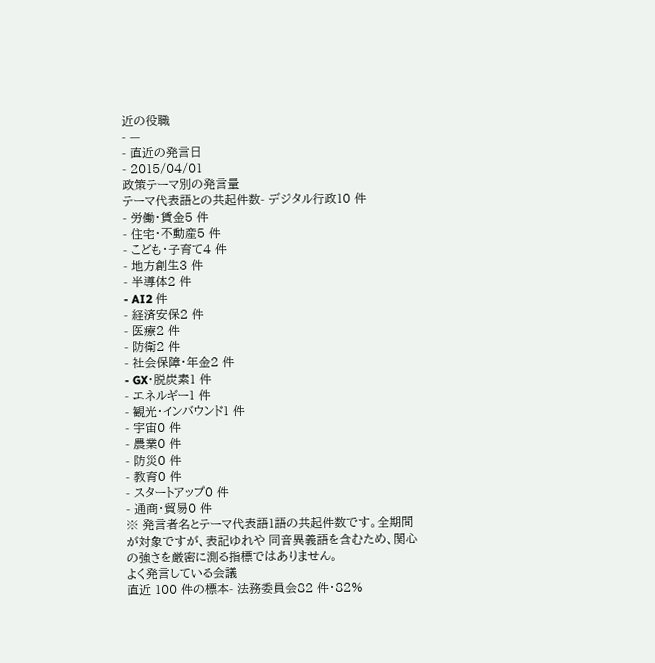近の役職
- —
- 直近の発言日
- 2015/04/01
政策テーマ別の発言量
テーマ代表語との共起件数- デジタル行政10 件
- 労働・賃金5 件
- 住宅・不動産5 件
- こども・子育て4 件
- 地方創生3 件
- 半導体2 件
- AI2 件
- 経済安保2 件
- 医療2 件
- 防衛2 件
- 社会保障・年金2 件
- GX・脱炭素1 件
- エネルギー1 件
- 観光・インバウンド1 件
- 宇宙0 件
- 農業0 件
- 防災0 件
- 教育0 件
- スタートアップ0 件
- 通商・貿易0 件
※ 発言者名とテーマ代表語1語の共起件数です。全期間が対象ですが、表記ゆれや 同音異義語を含むため、関心の強さを厳密に測る指標ではありません。
よく発言している会議
直近 100 件の標本- 法務委員会82 件・82%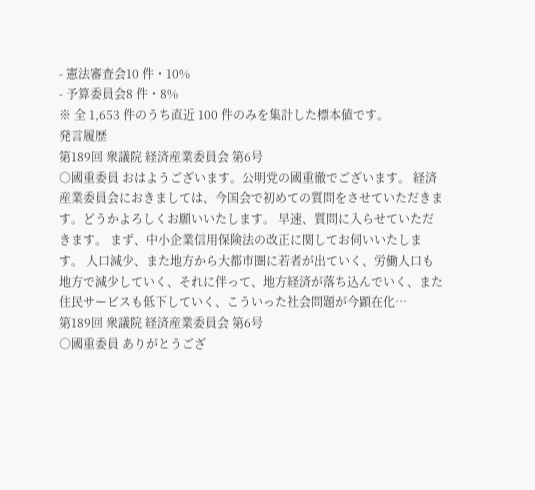- 憲法審査会10 件・10%
- 予算委員会8 件・8%
※ 全 1,653 件のうち直近 100 件のみを集計した標本値です。
発言履歴
第189回 衆議院 経済産業委員会 第6号
○國重委員 おはようございます。公明党の國重徹でございます。 経済産業委員会におきましては、今国会で初めての質問をさせていただきます。どうかよろしくお願いいたします。 早速、質問に入らせていただきます。 まず、中小企業信用保険法の改正に関してお伺いいたします。 人口減少、また地方から大都市圏に若者が出ていく、労働人口も地方で減少していく、それに伴って、地方経済が落ち込んでいく、また住民サービスも低下していく、こういった社会問題が今顕在化…
第189回 衆議院 経済産業委員会 第6号
○國重委員 ありがとうござ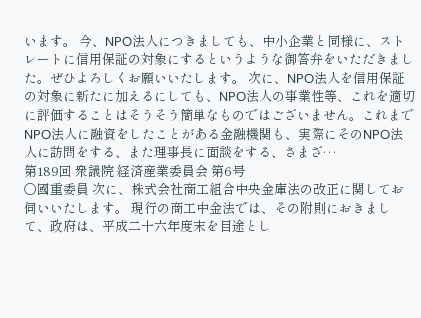います。 今、NPO法人につきましても、中小企業と同様に、ストレートに信用保証の対象にするというような御答弁をいただきました。ぜひよろしくお願いいたします。 次に、NPO法人を信用保証の対象に新たに加えるにしても、NPO法人の事業性等、これを適切に評価することはそうそう簡単なものではございません。これまでNPO法人に融資をしたことがある金融機関も、実際にそのNPO法人に訪問をする、また理事長に面談をする、さまざ…
第189回 衆議院 経済産業委員会 第6号
○國重委員 次に、株式会社商工組合中央金庫法の改正に関してお伺いいたします。 現行の商工中金法では、その附則におきまして、政府は、平成二十六年度末を目途とし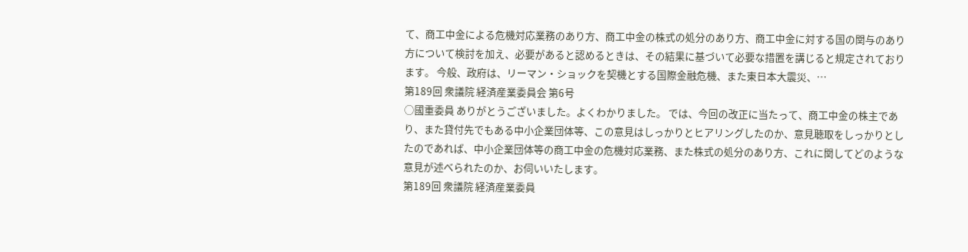て、商工中金による危機対応業務のあり方、商工中金の株式の処分のあり方、商工中金に対する国の関与のあり方について検討を加え、必要があると認めるときは、その結果に基づいて必要な措置を講じると規定されております。 今般、政府は、リーマン・ショックを契機とする国際金融危機、また東日本大震災、…
第189回 衆議院 経済産業委員会 第6号
○國重委員 ありがとうございました。よくわかりました。 では、今回の改正に当たって、商工中金の株主であり、また貸付先でもある中小企業団体等、この意見はしっかりとヒアリングしたのか、意見聴取をしっかりとしたのであれば、中小企業団体等の商工中金の危機対応業務、また株式の処分のあり方、これに関してどのような意見が述べられたのか、お伺いいたします。
第189回 衆議院 経済産業委員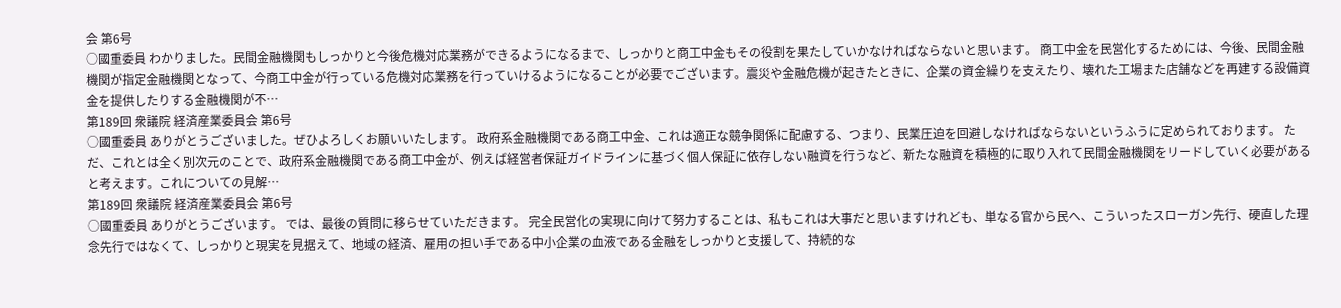会 第6号
○國重委員 わかりました。民間金融機関もしっかりと今後危機対応業務ができるようになるまで、しっかりと商工中金もその役割を果たしていかなければならないと思います。 商工中金を民営化するためには、今後、民間金融機関が指定金融機関となって、今商工中金が行っている危機対応業務を行っていけるようになることが必要でございます。震災や金融危機が起きたときに、企業の資金繰りを支えたり、壊れた工場また店舗などを再建する設備資金を提供したりする金融機関が不…
第189回 衆議院 経済産業委員会 第6号
○國重委員 ありがとうございました。ぜひよろしくお願いいたします。 政府系金融機関である商工中金、これは適正な競争関係に配慮する、つまり、民業圧迫を回避しなければならないというふうに定められております。 ただ、これとは全く別次元のことで、政府系金融機関である商工中金が、例えば経営者保証ガイドラインに基づく個人保証に依存しない融資を行うなど、新たな融資を積極的に取り入れて民間金融機関をリードしていく必要があると考えます。これについての見解…
第189回 衆議院 経済産業委員会 第6号
○國重委員 ありがとうございます。 では、最後の質問に移らせていただきます。 完全民営化の実現に向けて努力することは、私もこれは大事だと思いますけれども、単なる官から民へ、こういったスローガン先行、硬直した理念先行ではなくて、しっかりと現実を見据えて、地域の経済、雇用の担い手である中小企業の血液である金融をしっかりと支援して、持続的な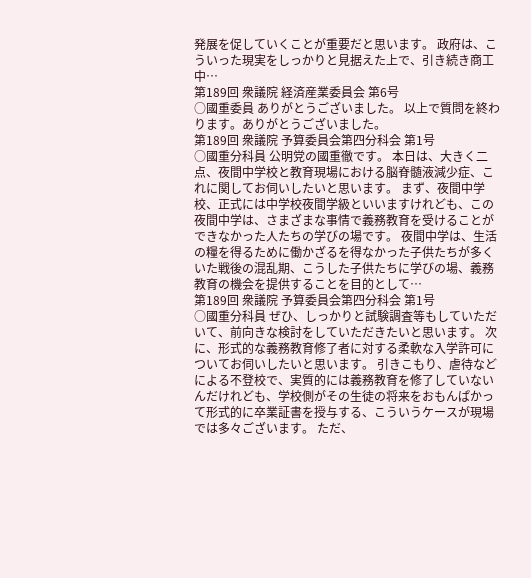発展を促していくことが重要だと思います。 政府は、こういった現実をしっかりと見据えた上で、引き続き商工中…
第189回 衆議院 経済産業委員会 第6号
○國重委員 ありがとうございました。 以上で質問を終わります。ありがとうございました。
第189回 衆議院 予算委員会第四分科会 第1号
○國重分科員 公明党の國重徹です。 本日は、大きく二点、夜間中学校と教育現場における脳脊髄液減少症、これに関してお伺いしたいと思います。 まず、夜間中学校、正式には中学校夜間学級といいますけれども、この夜間中学は、さまざまな事情で義務教育を受けることができなかった人たちの学びの場です。 夜間中学は、生活の糧を得るために働かざるを得なかった子供たちが多くいた戦後の混乱期、こうした子供たちに学びの場、義務教育の機会を提供することを目的として…
第189回 衆議院 予算委員会第四分科会 第1号
○國重分科員 ぜひ、しっかりと試験調査等もしていただいて、前向きな検討をしていただきたいと思います。 次に、形式的な義務教育修了者に対する柔軟な入学許可についてお伺いしたいと思います。 引きこもり、虐待などによる不登校で、実質的には義務教育を修了していないんだけれども、学校側がその生徒の将来をおもんぱかって形式的に卒業証書を授与する、こういうケースが現場では多々ございます。 ただ、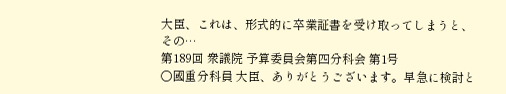大臣、これは、形式的に卒業証書を受け取ってしまうと、その…
第189回 衆議院 予算委員会第四分科会 第1号
○國重分科員 大臣、ありがとうございます。早急に検討と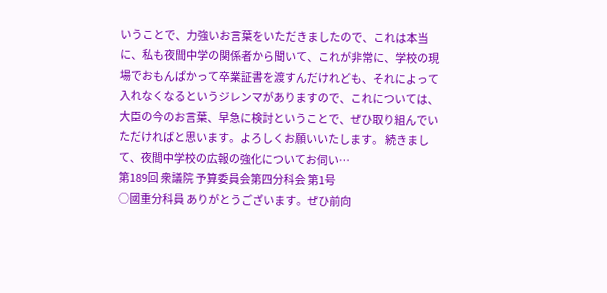いうことで、力強いお言葉をいただきましたので、これは本当に、私も夜間中学の関係者から聞いて、これが非常に、学校の現場でおもんぱかって卒業証書を渡すんだけれども、それによって入れなくなるというジレンマがありますので、これについては、大臣の今のお言葉、早急に検討ということで、ぜひ取り組んでいただければと思います。よろしくお願いいたします。 続きまして、夜間中学校の広報の強化についてお伺い…
第189回 衆議院 予算委員会第四分科会 第1号
○國重分科員 ありがとうございます。ぜひ前向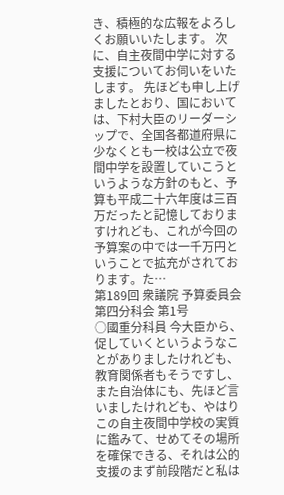き、積極的な広報をよろしくお願いいたします。 次に、自主夜間中学に対する支援についてお伺いをいたします。 先ほども申し上げましたとおり、国においては、下村大臣のリーダーシップで、全国各都道府県に少なくとも一校は公立で夜間中学を設置していこうというような方針のもと、予算も平成二十六年度は三百万だったと記憶しておりますけれども、これが今回の予算案の中では一千万円ということで拡充がされております。た…
第189回 衆議院 予算委員会第四分科会 第1号
○國重分科員 今大臣から、促していくというようなことがありましたけれども、教育関係者もそうですし、また自治体にも、先ほど言いましたけれども、やはりこの自主夜間中学校の実質に鑑みて、せめてその場所を確保できる、それは公的支援のまず前段階だと私は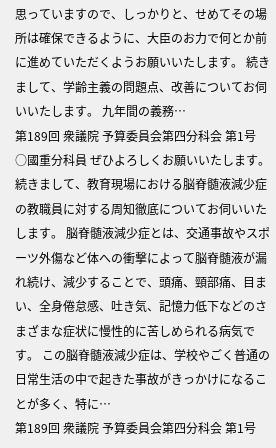思っていますので、しっかりと、せめてその場所は確保できるように、大臣のお力で何とか前に進めていただくようお願いいたします。 続きまして、学齢主義の問題点、改善についてお伺いいたします。 九年間の義務…
第189回 衆議院 予算委員会第四分科会 第1号
○國重分科員 ぜひよろしくお願いいたします。 続きまして、教育現場における脳脊髄液減少症の教職員に対する周知徹底についてお伺いいたします。 脳脊髄液減少症とは、交通事故やスポーツ外傷など体への衝撃によって脳脊髄液が漏れ続け、減少することで、頭痛、頸部痛、目まい、全身倦怠感、吐き気、記憶力低下などのさまざまな症状に慢性的に苦しめられる病気です。 この脳脊髄液減少症は、学校やごく普通の日常生活の中で起きた事故がきっかけになることが多く、特に…
第189回 衆議院 予算委員会第四分科会 第1号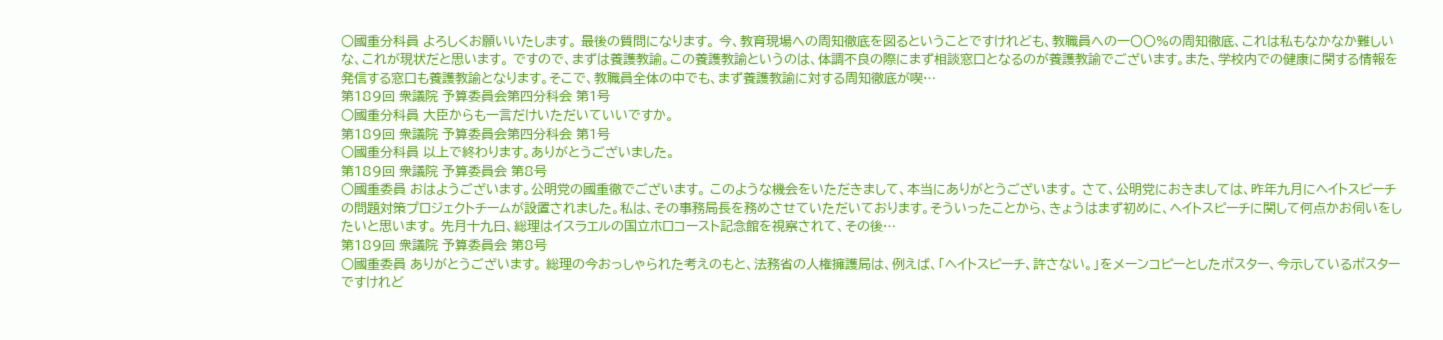○國重分科員 よろしくお願いいたします。 最後の質問になります。 今、教育現場への周知徹底を図るということですけれども、教職員への一〇〇%の周知徹底、これは私もなかなか難しいな、これが現状だと思います。 ですので、まずは養護教諭。この養護教諭というのは、体調不良の際にまず相談窓口となるのが養護教諭でございます。また、学校内での健康に関する情報を発信する窓口も養護教諭となります。そこで、教職員全体の中でも、まず養護教諭に対する周知徹底が喫…
第189回 衆議院 予算委員会第四分科会 第1号
○國重分科員 大臣からも一言だけいただいていいですか。
第189回 衆議院 予算委員会第四分科会 第1号
○國重分科員 以上で終わります。ありがとうございました。
第189回 衆議院 予算委員会 第8号
○國重委員 おはようございます。公明党の國重徹でございます。 このような機会をいただきまして、本当にありがとうございます。 さて、公明党におきましては、昨年九月にヘイトスピーチの問題対策プロジェクトチームが設置されました。私は、その事務局長を務めさせていただいております。そういったことから、きょうはまず初めに、ヘイトスピーチに関して何点かお伺いをしたいと思います。 先月十九日、総理はイスラエルの国立ホロコースト記念館を視察されて、その後…
第189回 衆議院 予算委員会 第8号
○國重委員 ありがとうございます。 総理の今おっしゃられた考えのもと、法務省の人権擁護局は、例えば、「ヘイトスピーチ、許さない。」をメーンコピーとしたポスター、今示しているポスターですけれど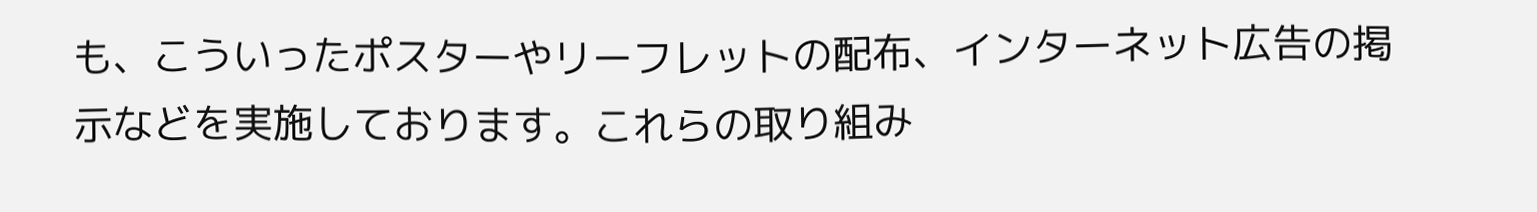も、こういったポスターやリーフレットの配布、インターネット広告の掲示などを実施しております。これらの取り組み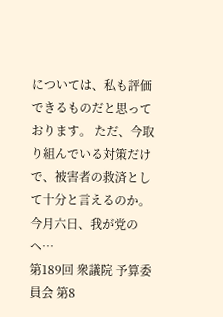については、私も評価できるものだと思っております。 ただ、今取り組んでいる対策だけで、被害者の救済として十分と言えるのか。今月六日、我が党のヘ…
第189回 衆議院 予算委員会 第8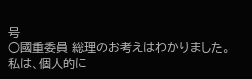号
○國重委員 総理のお考えはわかりました。 私は、個人的に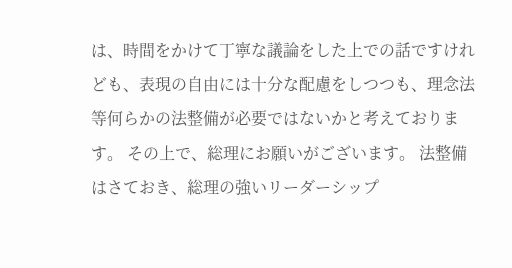は、時間をかけて丁寧な議論をした上での話ですけれども、表現の自由には十分な配慮をしつつも、理念法等何らかの法整備が必要ではないかと考えております。 その上で、総理にお願いがございます。 法整備はさておき、総理の強いリーダーシップ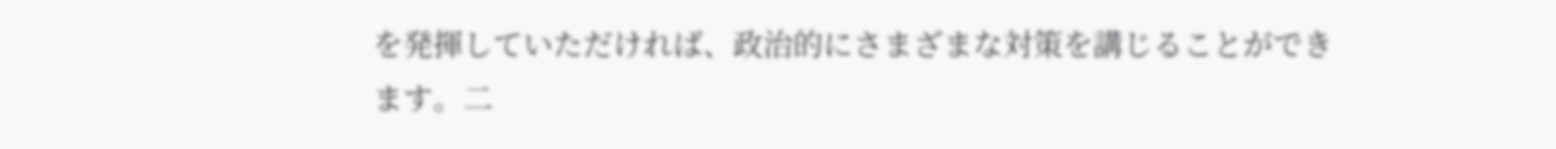を発揮していただければ、政治的にさまざまな対策を講じることができます。二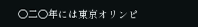〇二〇年には東京オリンピ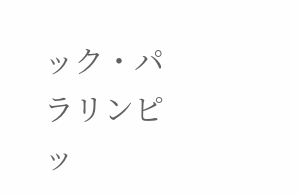ック・パラリンピッ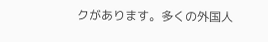クがあります。多くの外国人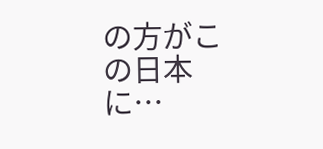の方がこの日本に…